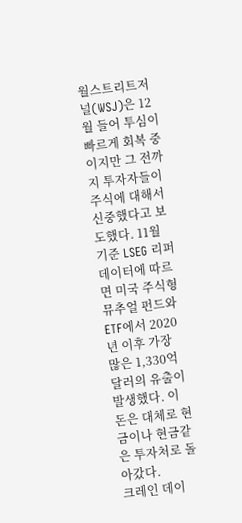월스트리트저널(WSJ)은 12월 들어 투심이 빠르게 회복 중이지만 그 전까지 투자자들이 주식에 대해서 신중했다고 보도했다. 11월 기준 LSEG 리퍼 데이터에 따르면 미국 주식형 뮤추얼 펀드와 ETF에서 2020년 이후 가장 많은 1,330억 달러의 유출이 발생했다. 이 돈은 대체로 현금이나 현금같은 투자처로 돌아갔다.
크레인 데이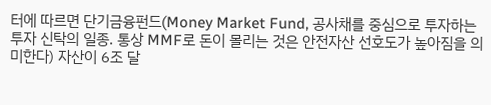터에 따르면 단기금융펀드(Money Market Fund, 공사채를 중심으로 투자하는 투자 신탁의 일종. 통상 MMF로 돈이 몰리는 것은 안전자산 선호도가 높아짐을 의미한다) 자산이 6조 달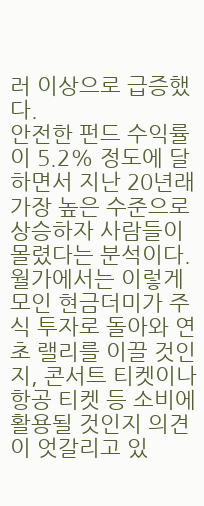러 이상으로 급증했다.
안전한 펀드 수익률이 5.2% 정도에 달하면서 지난 20년래 가장 높은 수준으로 상승하자 사람들이 몰렸다는 분석이다. 월가에서는 이렇게 모인 현금더미가 주식 투자로 돌아와 연초 랠리를 이끌 것인지, 콘서트 티켓이나 항공 티켓 등 소비에 활용될 것인지 의견이 엇갈리고 있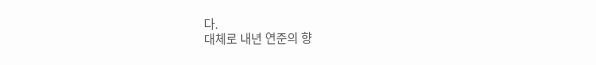다.
대체로 내년 연준의 향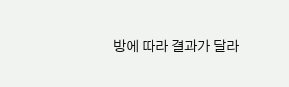방에 따라 결과가 달라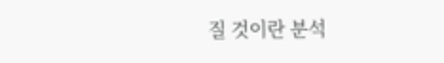질 것이란 분석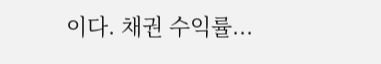이다. 채권 수익률...